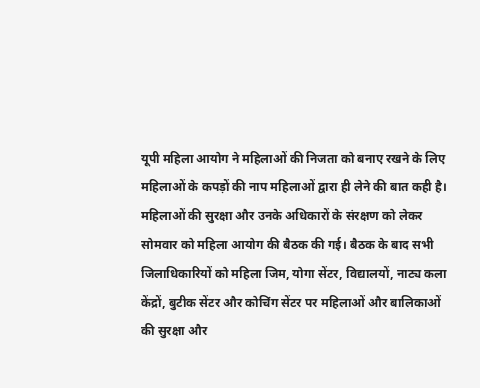यूपी महिला आयोग ने महिलाओं की निजता को बनाए रखने के लिए महिलाओं के कपड़ों की नाप महिलाओं द्वारा ही लेने की बात कही है। महिलाओं की सुरक्षा और उनके अधिकारों के संरक्षण को लेकर सोमवार को महिला आयोग की बैठक की गई। बैठक के बाद सभी जिलाधिकारियों को महिला जिम, योगा सेंटर, विद्यालयों, नाट्य कला केंद्रों, बुटीक सेंटर और कोचिंग सेंटर पर महिलाओं और बालिकाओं की सुरक्षा और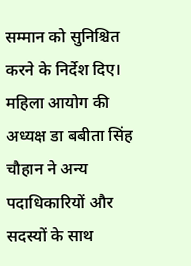सम्मान को सुनिश्चित करने के निर्देश दिए।
महिला आयोग की अध्यक्ष डा बबीता सिंह चौहान ने अन्य पदाधिकारियों और सदस्यों के साथ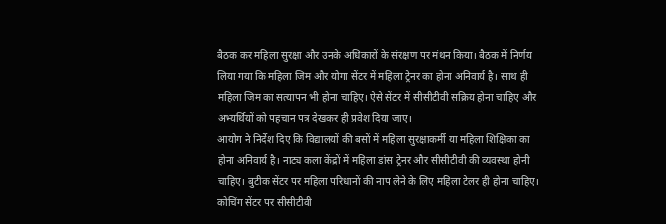बैठक कर महिला सुरक्षा और उनके अधिकारों के संरक्षण पर मंथन किया। बैठक में निर्णय लिया गया कि महिला जिम और योगा सेंटर में महिला ट्रेनर का होना अनिवार्य है। साथ ही महिला जिम का सत्यापन भी होना चाहिए। ऐसे सेंटर में सीसीटीवी सक्रिय होना चाहिए और अभ्यर्थियों को पहचान पत्र देखकर ही प्रवेश दिया जाए।
आयोग ने निर्देश दिए कि विद्यालयों की बसों में महिला सुरक्षाकर्मी या महिला शिक्षिका का होना अनिवार्य है। नाट्य कला केंद्रों में महिला डांस ट्रेनर और सीसीटीवी की व्यवस्था होनी चाहिए। बुटीक सेंटर पर महिला परिधानों की नाप लेने के लिए महिला टेलर ही होना चाहिए। कोचिंग सेंटर पर सीसीटीवी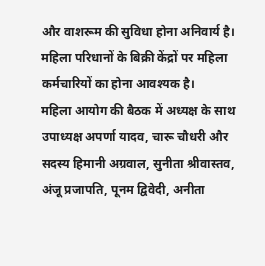और वाशरूम की सुविधा होना अनिवार्य है। महिला परिधानों के बिक्री केंद्रों पर महिला कर्मचारियों का होना आवश्यक है।
महिला आयोग की बैठक में अध्यक्ष के साथ उपाध्यक्ष अपर्णा यादव, चारू चौधरी और सदस्य हिमानी अग्रवाल, सुनीता श्रीवास्तव, अंजू प्रजापति, पूनम द्विवेदी, अनीता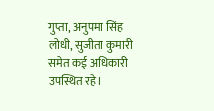गुप्ता, अनुपमा सिंह लोधी, सुजीता कुमारी समेत कई अधिकारी उपस्थित रहे।